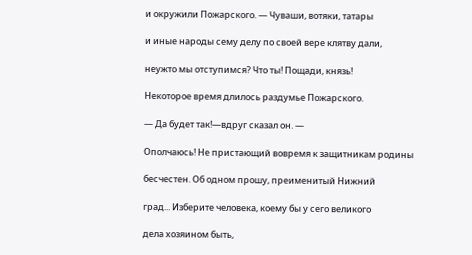и окружили Пожарского. — Чуваши, вотяки, татары

и иные народы сему делу по своей вере клятву дали,

неужто мы отступимся? Что ты! Пощади, князь!

Некоторое время длилось раздумье Пожарского.

— Да будет так!—вдруг сказал он. —

Ополчаюсь! Не пристающий вовремя к защитникам родины

бесчестен. Об одном прошу, преименитый Нижний

град... Изберите человека, коему бы у сего великого

дела хозяином быть,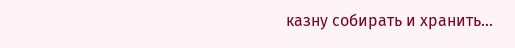казну собирать и хранить...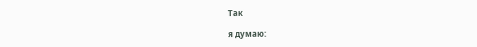Так

я думаю: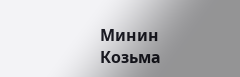Минин Козьма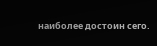наиболее достоин сего.